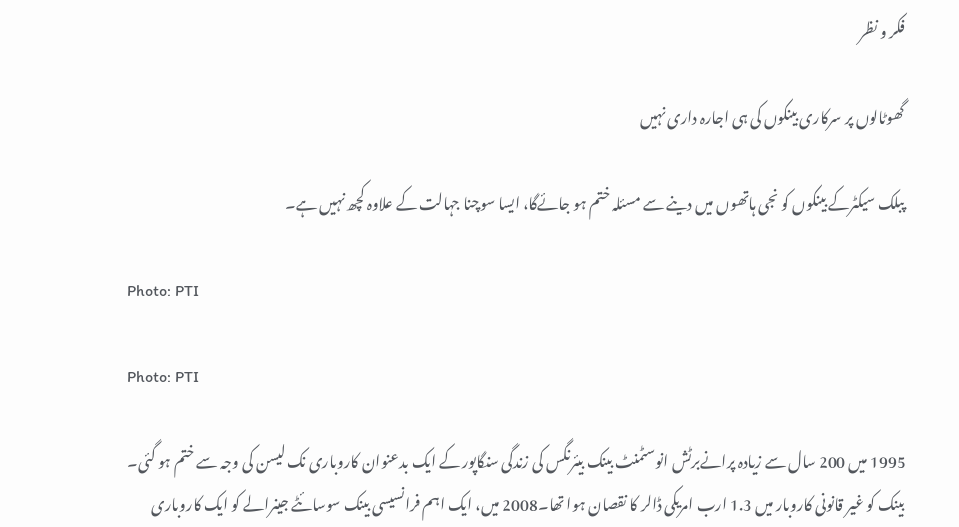فکر و نظر

گھوٹالوں پر سرکاری بینکوں کی ہی اجارہ داری نہیں

پبلک سیکٹرکے بینکوں کو نجی ہاتھوں میں دینے سے مسئلہ ختم ہو جائے‌گا، ایسا سوچنا جہالت کے علاوہ کچھ نہیں ہے۔

Photo: PTI

Photo: PTI

1995 میں 200 سال سے زیادہ پرانےبرٹش انوسٹمنٹ بینک بیئرنگس کی زندگی سنگاپور کے ایک بدعنوان کاروباری نک لیسن کی وجہ سے ختم ہو گئی۔  بینک کو غیر قانونی کاروبار میں 1.3 ارب امریکی ڈالر کا نقصان ہوا تھا۔2008 میں، ایک اہم فرانسیسی بینک سوسائٹے جینرالے کو ایک کاروباری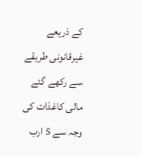کے ذریعے غیرقانونی طریقے سے رکھے گئے مالی کاغذات کی وجہ سے 5 ارب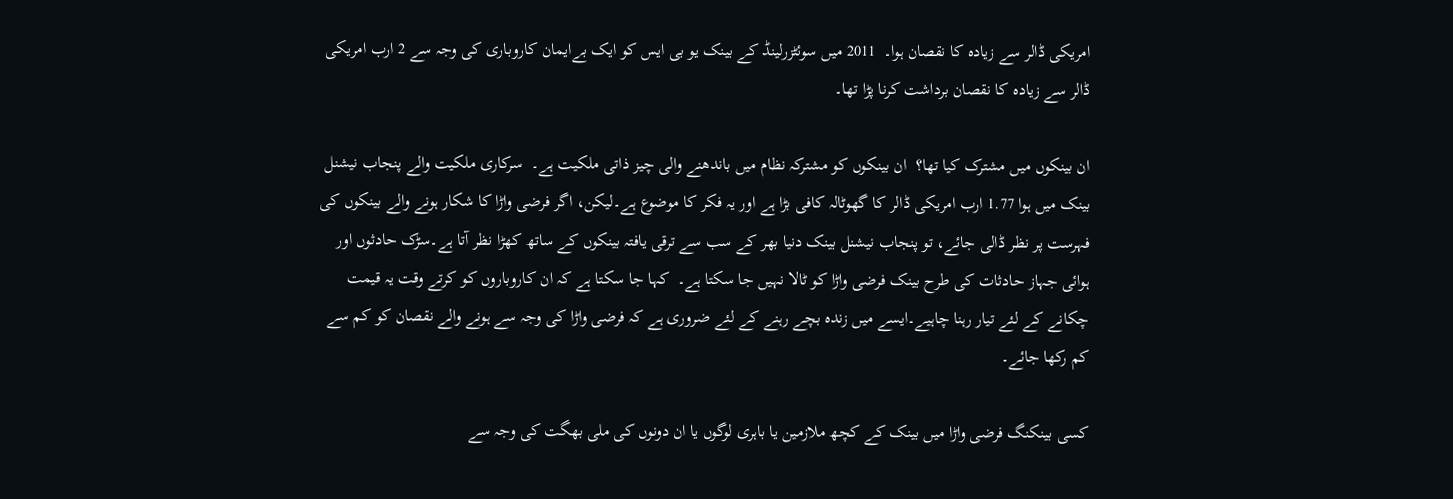امریکی ڈالر سے زیادہ کا نقصان ہوا۔  2011 میں سوئٹزرلینڈ کے بینک یو بی ایس کو ایک بےایمان کاروباری کی وجہ سے 2 ارب امریکی ڈالر سے زیادہ کا نقصان برداشت کرنا پڑا تھا۔

ان بینکوں میں مشترک کیا تھا؟  ان بینکوں کو مشترکہ نظام میں باندھنے والی چیز ذاتی ملکیت ہے۔  سرکاری ملکیت والے پنجاب نیشنل بینک میں ہوا 1.77 ارب امریکی ڈالر کا گھوٹالہ کافی بڑا ہے اور یہ فکر کا موضوع ہے۔لیکن، اگر فرضی واڑا کا شکار ہونے والے بینکوں کی فہرست پر نظر ڈالی جائے، تو پنجاب نیشنل بینک دنیا بھر کے سب سے ترقی یافتہ بینکوں کے ساتھ کھڑا نظر آتا ہے۔سڑک حادثوں اور ہوائی جہاز حادثات کی طرح بینک فرضی واڑا کو ٹالا نہیں جا سکتا ہے۔  کہا جا سکتا ہے کہ ان کاروباروں کو کرتے وقت یہ قیمت چکانے کے لئے تیار رہنا چاہیے۔ایسے میں زندہ بچے رہنے کے لئے ضروری ہے کہ فرضی واڑا کی وجہ سے ہونے والے نقصان کو کم سے کم رکھا جائے۔

کسی بینکنگ فرضی واڑا میں بینک کے کچھ ملازمین یا باہری لوگوں یا ان دونوں کی ملی بھگت کی وجہ سے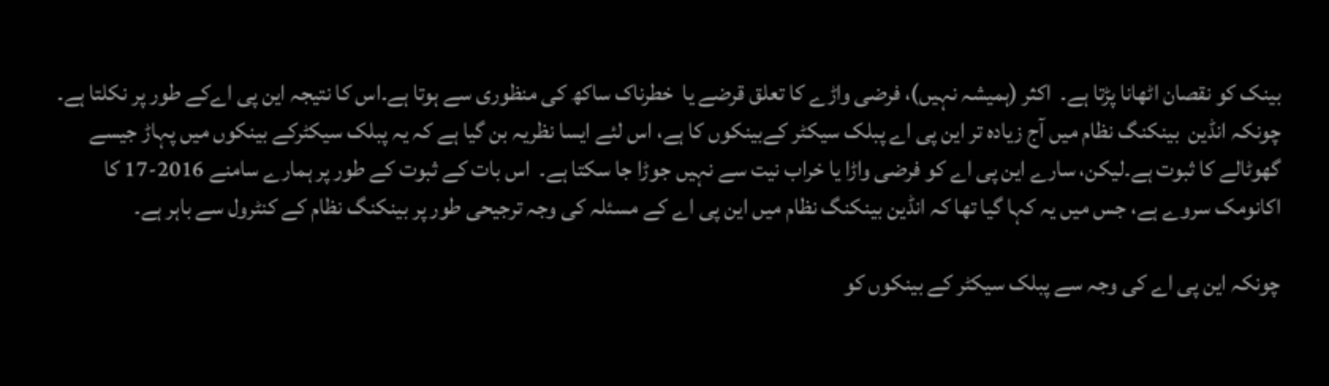بینک کو نقصان اٹھانا پڑتا ہے۔  اکثر (ہمیشہ نہیں)، فرضی واڑے کا تعلق قرضے یا  خطرناک ساکھ کی منظوری سے ہوتا ہے۔اس کا نتیجہ این پی اےکے طور پر نکلتا ہے۔  چونکہ انڈین  بینکنگ نظام میں آج زیادہ تر این پی اے پبلک سیکٹر کےبینکوں کا ہے، اس لئے ایسا نظریہ بن گیا ہے کہ یہ پبلک سیکٹرکے بینکوں میں پہاڑ جیسے گھوٹالے کا ثبوت ہے۔لیکن، سارے این پی اے کو فرضی واڑا یا خراب نیت سے نہیں جوڑا جا سکتا ہے۔  اس بات کے ثبوت کے طور پر ہمارے سامنے 2016-17 کا اکانومک سروے ہے، جس میں یہ کہا گیا تھا کہ انڈین بینکنگ نظام میں این پی اے کے مسئلہ کی وجہ ترجیحی طور پر بینکنگ نظام کے کنٹرول سے باہر ہے۔

چونکہ این پی اے کی وجہ سے پبلک سیکٹر کے بینکوں کو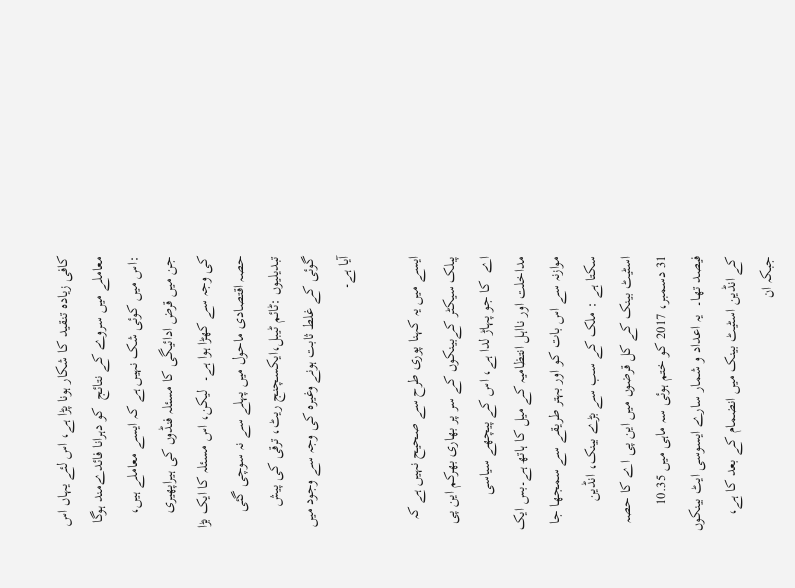کافی زیادہ تنقید کا شکار ہونا پڑا ہے، اس لئے یہاں اس معاملے میں سروے کے نتائج  کو دہرانا فائدےمند ہوگا :اس میں کوئی شک نہیں ہے کہ ایسے معاملے ہیں، جن میں قرض ادائیگی کا مسئلہ فنڈوں کی ہیراپھیری کی وجہ سے کھڑا ہوا ہے۔  لیکن، اس مسئلہ کا ایک بڑا حصہ اقتصادی ماحول میں پہلے سے نہ سوچی گئی تبدیلیوں :ٹائم ٹیبل،ایکسچنج ریٹ، ترقی کی پیش گوئی کے غلط ثابت ہونے وغیرہ کی وجہ سے وجود میں آیا ہے۔

ایسے میں یہ کہنا پوری طرح سے صحیح نہیں ہے کہ پبلک سیکٹر کےبینکوں کے سر پر بھاری بھرکم این پی اے  کا جو پہاڑ لدا ہے، اس کے پیچھے سیاسی مداخلت اور نااہل انتظامیہ کے میل کا ہاتھ ہے۔بس ایک موازنہ سے اس بات کو اور بہتر طریقے سے سمجھا جا سکتا ہے : ملک کے سب سے بڑے بینک، انڈین اسٹیٹ بینک کے کل قرضوں میں این پی اے کا حصہ 31 دسمبر، 2017 کو ختم ہوئی سہ ماہی میں 10.35 فیصد تھا۔  یہ اعداد و شمار سارے ایسوسی ایٹ بینکوں کے انڈین اسٹیٹ بینک میں انضمام کے بعد کا ہے، جبکہ ان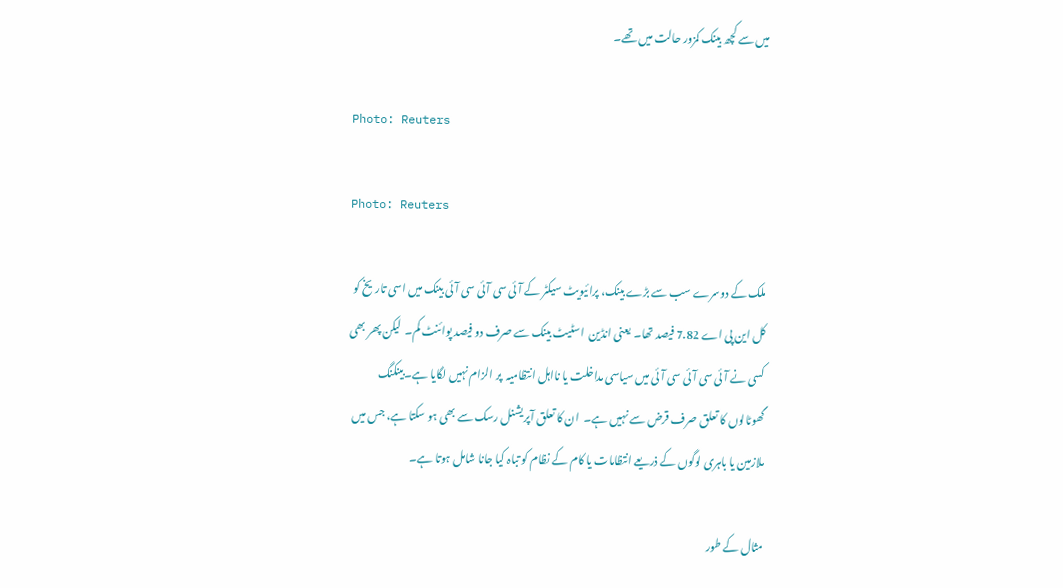میں سے کچھ بینک کمزور حالت میں تھے۔

Photo: Reuters

Photo: Reuters

ملک کے دوسرے سب سے بڑے بینک، پرائیویٹ سیکٹر کے آئی سی آئی سی آئی بینک میں اسی تاریخ کو کل این پی اے 7.82 فیصد تھا۔  یعنی انڈین  اسٹیٹ بینک سے صرف دو فیصد پوائنٹ کم۔  لیکن پھر بھی کسی نے آئی سی آئی سی آئی میں سیاسی مداخلت یا نااہل انتظامیہ  پر الزام نہیں لگایا ہے۔بینکنگ گھوٹالوں کا تعلق صرف قرض سے نہیں ہے۔  ان کا تعلق آپریشنل رسک سے بھی ہو سکتا ہے، جس میں ملازمین یا باہری لوگوں کے ذریعے انتظامات یا کام کے نظام کو تباہ کیا جانا شامل ہوتا ہے۔

مثال کے طور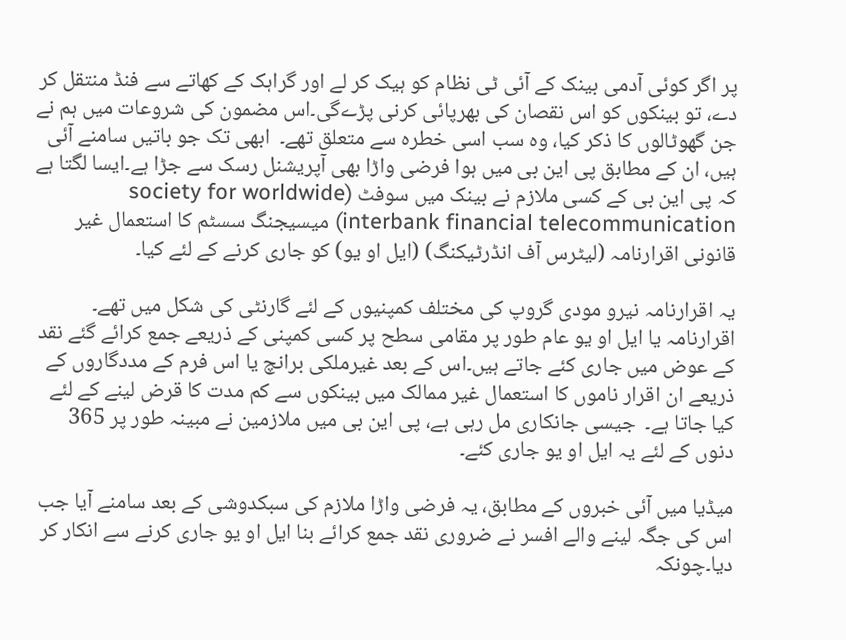پر اگر کوئی آدمی بینک کے آئی ٹی نظام کو ہیک کر لے اور گراہک کے کھاتے سے فنڈ منتقل کر دے، تو بینکوں کو اس نقصان کی بھرپائی کرنی پڑے‌گی۔اس مضمون کی شروعات میں ہم نے جن گھوٹالوں کا ذکر کیا، وہ سب اسی خطرہ سے متعلق تھے۔  ابھی تک جو باتیں سامنے آئی ہیں، ان کے مطابق پی این بی میں ہوا فرضی واڑا بھی آپریشنل رسک سے جڑا ہے۔ایسا لگتا ہے کہ پی این بی کے کسی ملازم نے بینک میں سوفٹ (society for worldwide interbank financial telecommunication) میسیجنگ سسٹم کا استعمال غیر قانونی اقرارنامہ (لیٹرس آف انڈرٹیکنگ) (ایل او یو) کو جاری کرنے کے لئے کیا۔

یہ اقرارنامہ نیرو مودی گروپ کی مختلف کمپنیوں کے لئے گارنٹی کی شکل میں تھے۔  اقرارنامہ یا ایل او یو عام طور پر مقامی سطح پر کسی کمپنی کے ذریعے جمع کرائے گئے نقد کے عوض میں جاری کئے جاتے ہیں۔اس کے بعد غیرملکی برانچ یا اس فرم کے مددگاروں کے ذریعے ان اقرار ناموں کا استعمال غیر ممالک میں بینکوں سے کم مدت کا قرض لینے کے لئے کیا جاتا ہے۔  جیسی جانکاری مل رہی ہے، پی این بی میں ملازمین نے مبینہ طور پر 365 دنوں کے لئے یہ ایل او یو جاری کئے۔

میڈیا میں آئی خبروں کے مطابق، یہ فرضی واڑا ملازم کی سبکدوشی کے بعد سامنے آیا جب اس کی جگہ لینے والے افسر نے ضروری نقد جمع کرائے بنا ایل او یو جاری کرنے سے انکار کر دیا۔چونکہ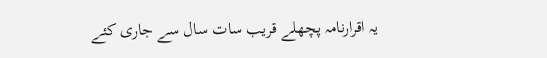یہ اقرارنامہ پچھلے قریب سات سال سے جاری کئے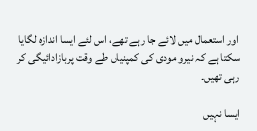اور استعمال میں لائے جا رہے تھے، اس لئے ایسا اندازہ لگایا سکتا ہے کہ نیرو مودی کی کمپنیاں طے وقت پربازادائیگی کر رہی تھیں۔

ایسا نہیں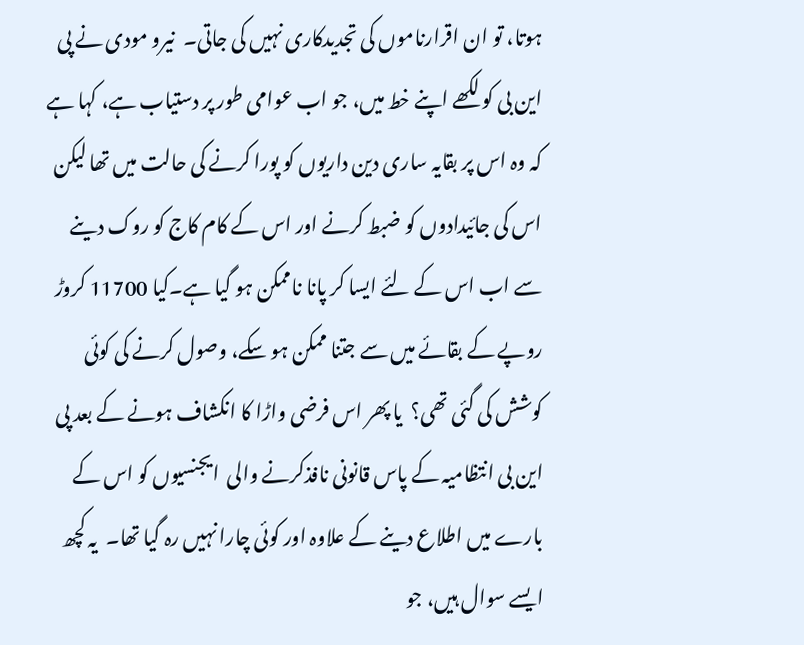ہوتا، تو ان اقرارناموں کی تجدیدکاری نہیں کی جاتی۔  نیرو مودی نے پی این بی کو لکھے اپنے خط میں، جو اب عوامی طور پر دستیاب ہے، کہا ہے کہ وہ اس پر بقایہ ساری دین داریوں کو پورا کرنے کی حالت میں تھا لیکن اس کی جائیدادوں کو ضبط کرنے اور اس کے کام کاج کو روک دینے سے اب اس کے لئے ایسا کر پانا ناممکن ہو گیا ہے۔کیا 11700 کروڑ روپے کے بقائے میں سے جتنا ممکن ہو سکے، وصول کرنے کی کوئی کوشش کی گئی تھی؟  یا پھر اس فرضی واڑا کا انکشاف ہونے کے بعد پی این بی انتظامیہ کے پاس قانونی نافذکرنے والی  ایجنسیوں کو اس کے بارے میں اطلاع دینے کے علاوہ اور کوئی چارا نہیں رہ گیا تھا۔  یہ کچھ ایسے سوال ہیں، جو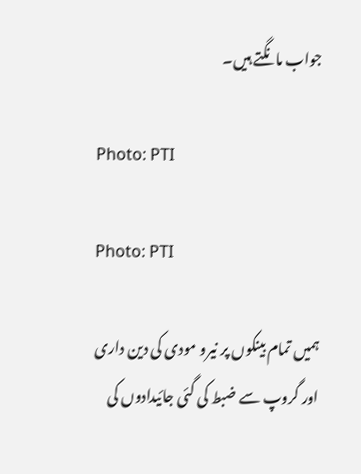جواب مانگتے ہیں۔

Photo: PTI

Photo: PTI

ہمیں تمام بینکوں پر نیرو مودی کی دین داری اور گروپ سے ضبط کی گئی جائیدادوں کی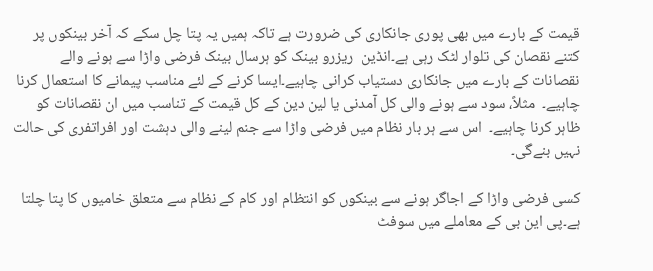قیمت کے بارے میں بھی پوری جانکاری کی ضرورت ہے تاکہ ہمیں یہ پتا چل سکے کہ آخر بینکوں پر کتنے نقصان کی تلوار لٹک رہی ہے۔انڈین  ریزرو بینک کو ہرسال بینک فرضی واڑا سے ہونے والے نقصانات کے بارے میں جانکاری دستیاب کرانی چاہیے۔ایسا کرنے کے لئے مناسب پیمانے کا استعمال کرنا چاہیے۔  مثلاً، سود سے ہونے والی کل آمدنی یا لین دین کے کل قیمت کے تناسب میں ان نقصانات کو ظاہر کرنا چاہیے۔  اس سے ہر بار نظام میں فرضی واڑا سے جنم لینے والی دہشت اور افراتفری کی حالت نہیں بنے‌گی۔

کسی فرضی واڑا کے اجاگر ہونے سے بینکوں کو انتظام اور کام کے نظام سے متعلق خامیوں کا پتا چلتا ہے۔پی این بی کے معاملے میں سوفٹ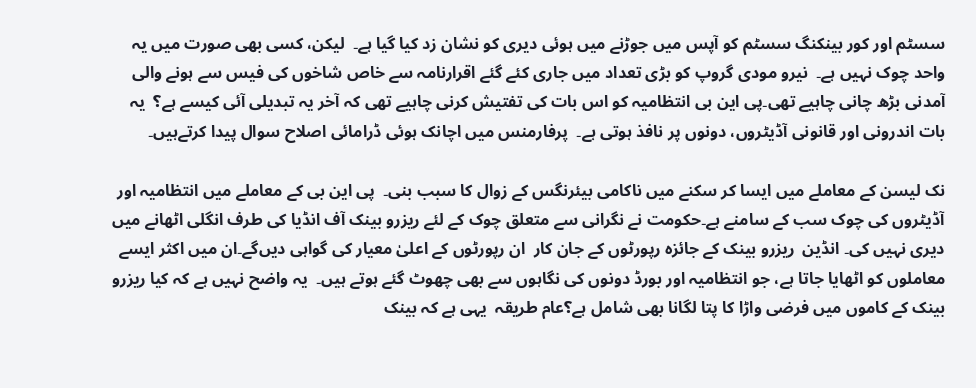سسٹم اور کور بینکنگ سسٹم کو آپس میں جوڑنے میں ہوئی دیری کو نشان زد کیا گیا ہے۔  لیکن، کسی بھی صورت میں یہ واحد چوک نہیں ہے۔  نیرو مودی گروپ کو بڑی تعداد میں جاری کئے گئے اقرارنامہ سے خاص شاخوں کی فیس سے ہونے والی آمدنی بڑھ چانی چاہیے تھی۔پی این بی انتظامیہ کو اس بات کی تفتیش کرنی چاہیے تھی کہ آخر یہ تبدیلی آئی کیسے ہے؟  یہ بات اندرونی اور قانونی آڈیٹروں، دونوں پر نافذ ہوتی ہے۔  پرفارمنس میں اچانک ہوئی ڈرامائی اصلاح سوال پیدا کرتےہیں۔

نک لیسن کے معاملے میں ایسا کر سکنے میں ناکامی بیئرنگس کے زوال کا سبب بنی۔  پی این بی کے معاملے میں انتظامیہ اور آڈیٹروں کی چوک سب کے سامنے ہے۔حکومت نے نگرانی سے متعلق چوک کے لئے ریزرو بینک آف انڈیا کی طرف انگلی اٹھانے میں دیری نہیں کی۔ انڈین  ریزرو بینک کے جائزہ رپورٹوں کے جان کار  ان رپورٹوں کے اعلیٰ معیار کی گواہی دیں‌گے۔ان میں اکثر ایسے معاملوں کو اٹھایا جاتا ہے، جو انتظامیہ اور بورڈ دونوں کی نگاہوں سے بھی چھوٹ گئے ہوتے ہیں۔  یہ واضح نہیں ہے کہ کیا ریزرو بینک کے کاموں میں فرضی واڑا کا پتا لگانا بھی شامل ہے؟عام طریقہ  یہی ہے کہ بینک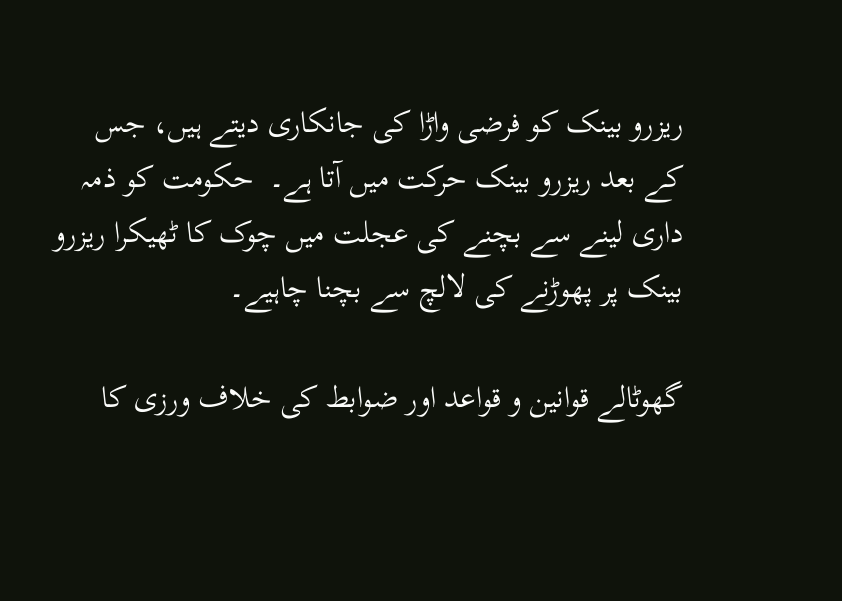ریزرو بینک کو فرضی واڑا کی جانکاری دیتے ہیں، جس کے بعد ریزرو بینک حرکت میں آتا ہے۔  حکومت کو ذمہ داری لینے سے بچنے کی عجلت میں چوک کا ٹھیکرا ریزرو بینک پر پھوڑنے کی لالچ سے بچنا چاہیے۔

گھوٹالے قوانین و قواعد اور ضوابط کی خلاف ورزی کا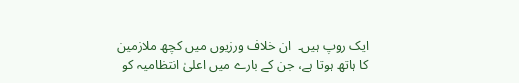ایک روپ ہیں۔  ان خلاف ورزیوں میں کچھ ملازمین کا ہاتھ ہوتا ہے، جن کے بارے میں اعلیٰ انتظامیہ کو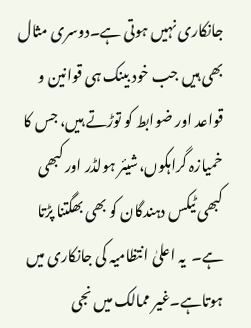جانکاری نہیں ہوتی ہے۔دوسری مثال بھی ہیں جب خود بینک ہی قوانین و قواعد اور ضوابط کو توڑتے ہیں، جس کا خمیازہ گراہکوں،شیئر ہولڈر اور کبھی کبھی ٹیکس دہندگان کو بھی بھگتنا پڑتا ہے۔  یہ اعلیٰ انتظامیہ کی جانکاری میں ہوتاہے۔غیر ممالک میں نجی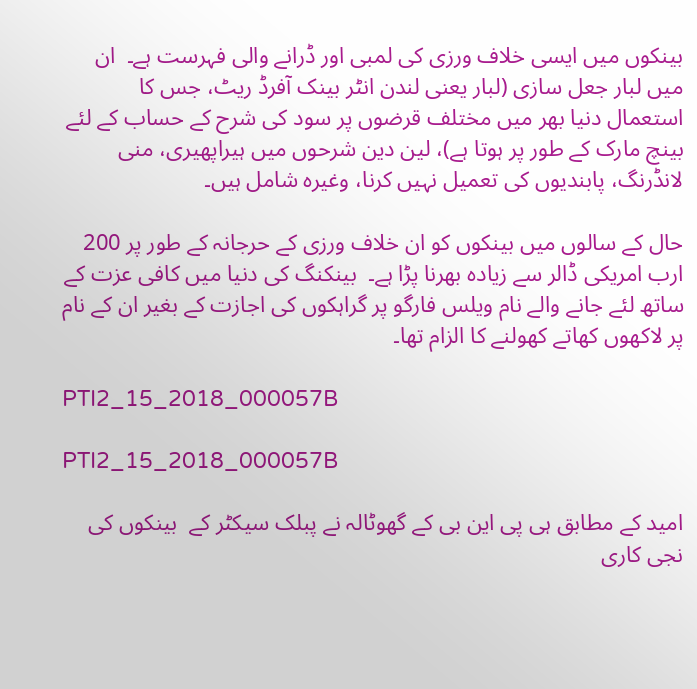بینکوں میں ایسی خلاف ورزی کی لمبی اور ڈرانے والی فہرست ہے۔  ان میں لبار جعل سازی (لبار یعنی لندن انٹر بینک آفرڈ ریٹ، جس کا استعمال دنیا بھر میں مختلف قرضوں پر سود کی شرح کے حساب کے لئے بینچ مارک کے طور پر ہوتا ہے)، لین دین شرحوں میں ہیراپھیری، منی لانڈرنگ، پابندیوں کی تعمیل نہیں کرنا، وغیرہ شامل ہیں۔

حال کے سالوں میں بینکوں کو ان خلاف ورزی کے حرجانہ کے طور پر 200 ارب امریکی ڈالر سے زیادہ بھرنا پڑا ہے۔  بینکنگ کی دنیا میں کافی عزت کے ساتھ لئے جانے والے نام ویلس فارگو پر گراہکوں کی اجازت کے بغیر ان کے نام پر لاکھوں کھاتے کھولنے کا الزام تھا۔

PTI2_15_2018_000057B

PTI2_15_2018_000057B

امید کے مطابق ہی پی این بی کے گھوٹالہ نے پبلک سیکٹر کے  بینکوں کی نجی کاری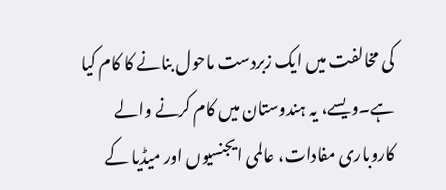کی مخالفت میں ایک زبردست ماحول بنانے کا کام کیا ہے۔ویسے، یہ ہندوستان میں کام کرنے والے  کاروباری مفادات، عالمی ایجنسیوں اور میڈیا کے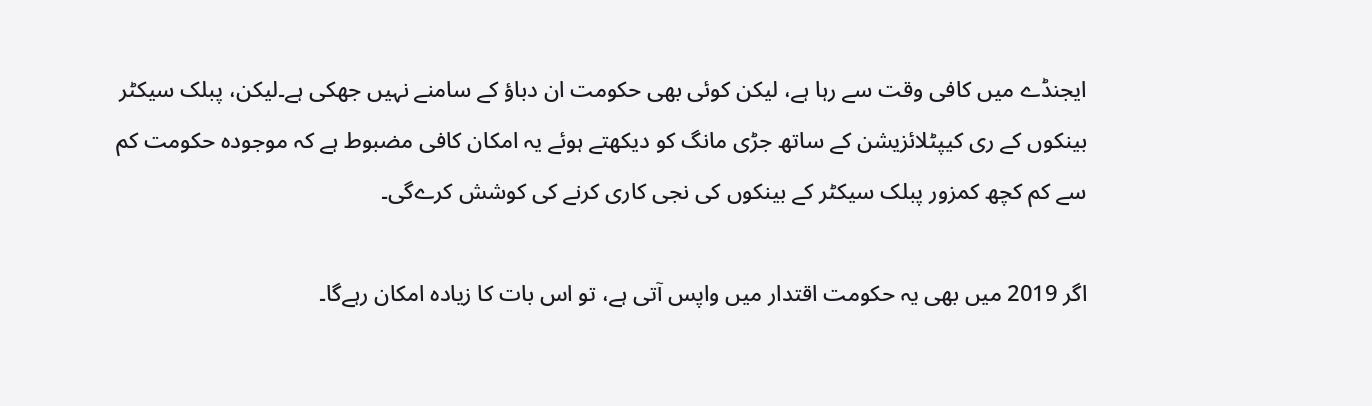ایجنڈے میں کافی وقت سے رہا ہے، لیکن کوئی بھی حکومت ان دباؤ کے سامنے نہیں جھکی ہے۔لیکن، پبلک سیکٹر بینکوں کے ری کیپٹلائزیشن کے ساتھ جڑی مانگ کو دیکھتے ہوئے یہ امکان کافی مضبوط ہے کہ موجودہ حکومت کم سے کم کچھ کمزور پبلک سیکٹر کے بینکوں کی نجی کاری کرنے کی کوشش کرے‌گی۔

اگر 2019 میں بھی یہ حکومت اقتدار میں واپس آتی ہے، تو اس بات کا زیادہ امکان رہے‌گا۔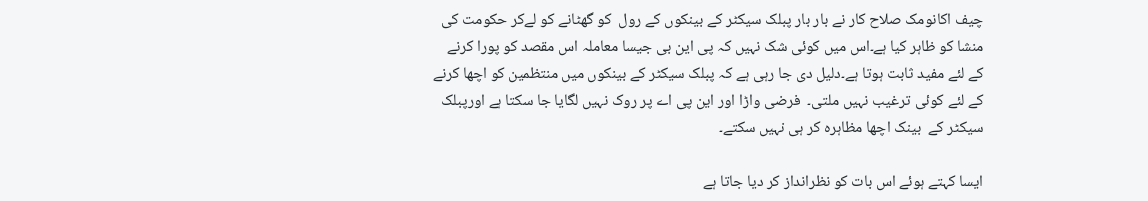چیف اکانومک صلاح کار نے بار بار پبلک سیکٹر کے بینکوں کے رول  کو گھٹانے کو لےکر حکومت کی منشا کو ظاہر کیا ہے۔اس میں کوئی شک نہیں کہ پی این بی جیسا معاملہ اس مقصد کو پورا کرنے کے لئے مفید ثابت ہوتا ہے۔دلیل دی جا رہی ہے کہ پبلک سیکٹر کے بینکوں میں منتظمین کو اچھا کرنے کے لئے کوئی ترغیب نہیں ملتی۔  فرضی واڑا اور این پی اے پر روک نہیں لگایا جا سکتا ہے اورپبلک سیکٹر کے  بینک اچھا مظاہرہ کر ہی نہیں سکتے۔

ایسا کہتے ہوئے اس بات کو نظرانداز کر دیا جاتا ہے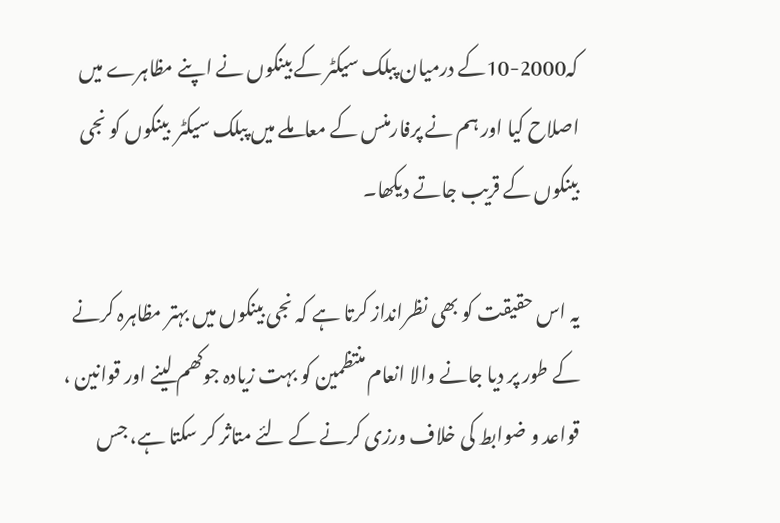کہ2000-10کے درمیان پبلک سیکٹر کے بینکوں نے اپنے مظاہرے میں اصلاح کیا اور ہم نے پرفارمنس کے معاملے میں پبلک سیکٹر  بینکوں کو نجی بینکوں کے قریب جاتے دیکھا۔

یہ اس حقیقت کو بھی نظرانداز کرتا ہے کہ نجی بینکوں میں بہتر مظاہرہ کرنے کے طور پر دیا جانے والا انعام منتظمین کو بہت زیادہ جوکھم لینے اور قوانین ، قواعد و ضوابط کی خلاف ورزی کرنے کے لئے متاثر کر سکتا ہے، جس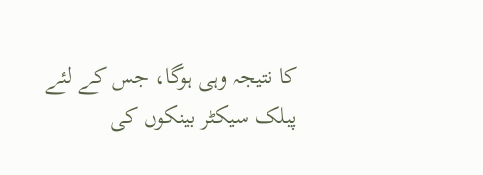کا نتیجہ وہی ہوگا، جس کے لئے پبلک سیکٹر بینکوں کی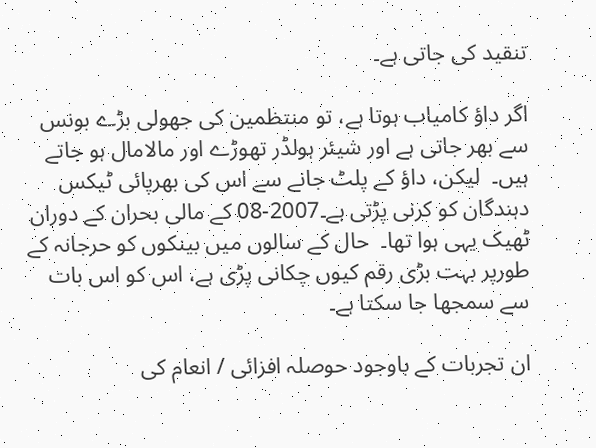تنقید کی جاتی ہے۔

اگر داؤ کامیاب ہوتا ہے، تو منتظمین کی جھولی بڑے بونس سے بھر جاتی ہے اور شیئر ہولڈر تھوڑے اور مالامال ہو جاتے ہیں۔  لیکن، داؤ کے پلٹ جانے سے اس کی بھرپائی ٹیکس دہندگان کو کرنی پڑتی ہے۔2007-08 کے مالی بحران کے دوران ٹھیک یہی ہوا تھا۔  حال کے سالوں میں بینکوں کو حرجانہ کے طورپر بہت بڑی رقم کیوں چکانی پڑی ہے، اس کو اس بات سے سمجھا جا سکتا ہے۔

ان تجربات کے باوجود حوصلہ افزائی / انعام کی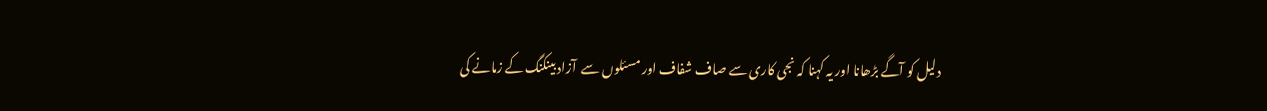دلیل کو آگے بڑھانا اور یہ کہنا کہ نجی کاری سے صاف شفاف اور مسئلوں سے  آزاد بینکنگ کے زمانے کی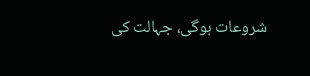شروعات ہوگی، جہالت کی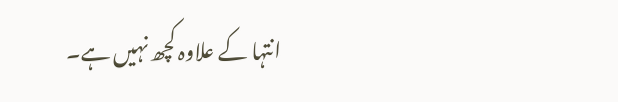انتہا کے علاوہ کچھ نہیں ہے۔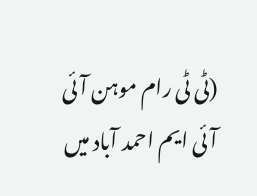(ٹی ٹی رام موہن آئی آئی ایم احمد آباد میں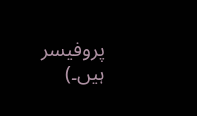پروفیسر ہیں۔)